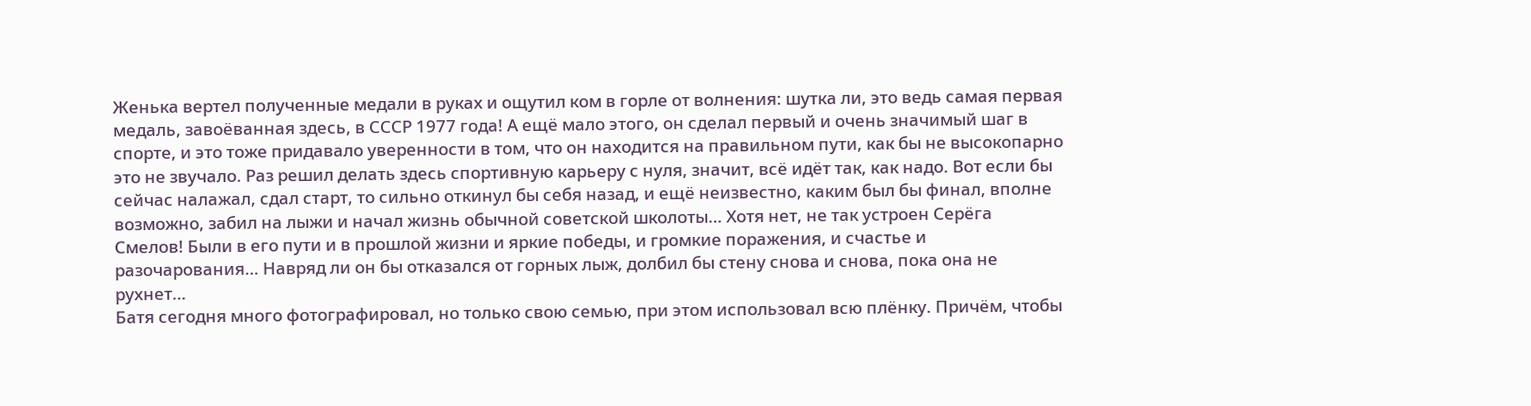Женька вертел полученные медали в руках и ощутил ком в горле от волнения: шутка ли, это ведь самая первая медаль, завоёванная здесь, в СССР 1977 года! А ещё мало этого, он сделал первый и очень значимый шаг в спорте, и это тоже придавало уверенности в том, что он находится на правильном пути, как бы не высокопарно это не звучало. Раз решил делать здесь спортивную карьеру с нуля, значит, всё идёт так, как надо. Вот если бы сейчас налажал, сдал старт, то сильно откинул бы себя назад, и ещё неизвестно, каким был бы финал, вполне возможно, забил на лыжи и начал жизнь обычной советской школоты… Хотя нет, не так устроен Серёга Смелов! Были в его пути и в прошлой жизни и яркие победы, и громкие поражения, и счастье и разочарования… Навряд ли он бы отказался от горных лыж, долбил бы стену снова и снова, пока она не рухнет…
Батя сегодня много фотографировал, но только свою семью, при этом использовал всю плёнку. Причём, чтобы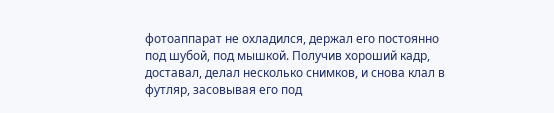фотоаппарат не охладился, держал его постоянно под шубой, под мышкой. Получив хороший кадр, доставал, делал несколько снимков, и снова клал в футляр, засовывая его под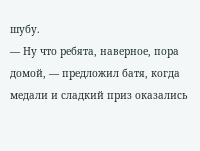шубу.
— Ну что ребята, наверное, пора домой, — предложил батя, когда медали и сладкий приз оказались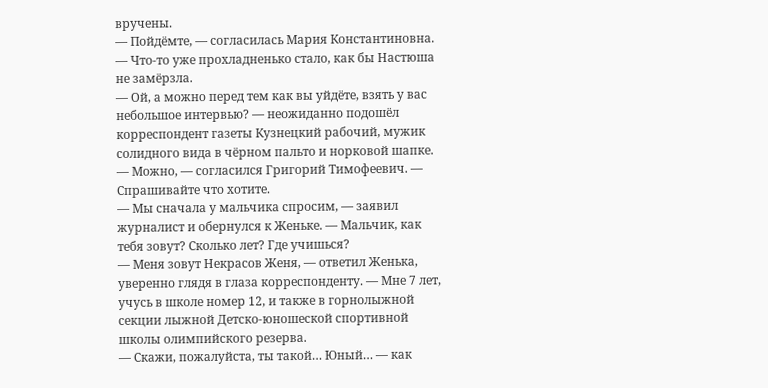вручены.
— Пойдёмте, — согласилась Мария Константиновна. — Что-то уже прохладненько стало, как бы Настюша не замёрзла.
— Ой, а можно перед тем как вы уйдёте, взять у вас небольшое интервью? — неожиданно подошёл корреспондент газеты Кузнецкий рабочий, мужик солидного вида в чёрном пальто и норковой шапке.
— Можно, — согласился Григорий Тимофеевич. — Спрашивайте что хотите.
— Мы сначала у мальчика спросим, — заявил журналист и обернулся к Женьке. — Мальчик, как тебя зовут? Сколько лет? Где учишься?
— Меня зовут Некрасов Женя, — ответил Женька, уверенно глядя в глаза корреспонденту. — Мне 7 лет, учусь в школе номер 12, и также в горнолыжной секции лыжной Детско-юношеской спортивной школы олимпийского резерва.
— Скажи, пожалуйста, ты такой… Юный… — как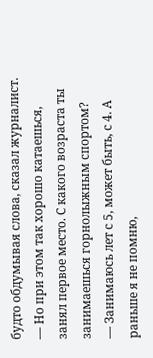будто обдумывая слова, сказал журналист. — Но при этом так хорошо катаешься, занял первое место. С какого возраста ты занимаешься горнолыжным спортом?
— Занимаюсь лет с 5, может быть, с 4. А раньше я не помню,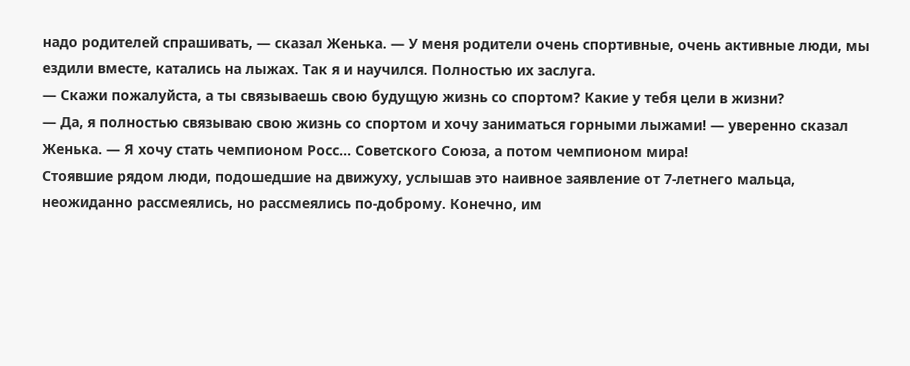надо родителей спрашивать, — сказал Женька. — У меня родители очень спортивные, очень активные люди, мы ездили вместе, катались на лыжах. Так я и научился. Полностью их заслуга.
— Скажи пожалуйста, а ты связываешь свою будущую жизнь со спортом? Какие у тебя цели в жизни?
— Да, я полностью связываю свою жизнь со спортом и хочу заниматься горными лыжами! — уверенно сказал Женька. — Я хочу стать чемпионом Росс… Советского Союза, а потом чемпионом мира!
Стоявшие рядом люди, подошедшие на движуху, услышав это наивное заявление от 7-летнего мальца, неожиданно рассмеялись, но рассмеялись по-доброму. Конечно, им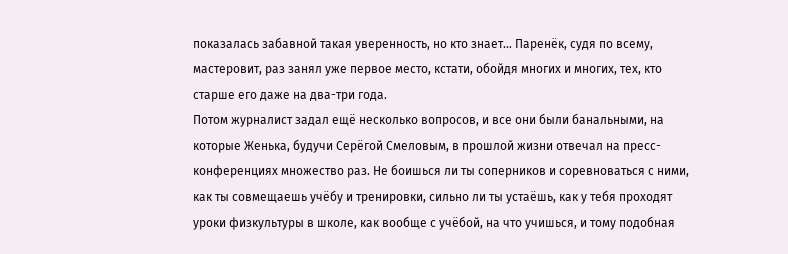показалась забавной такая уверенность, но кто знает… Паренёк, судя по всему, мастеровит, раз занял уже первое место, кстати, обойдя многих и многих, тех, кто старше его даже на два-три года.
Потом журналист задал ещё несколько вопросов, и все они были банальными, на которые Женька, будучи Серёгой Смеловым, в прошлой жизни отвечал на пресс-конференциях множество раз. Не боишься ли ты соперников и соревноваться с ними, как ты совмещаешь учёбу и тренировки, сильно ли ты устаёшь, как у тебя проходят уроки физкультуры в школе, как вообще с учёбой, на что учишься, и тому подобная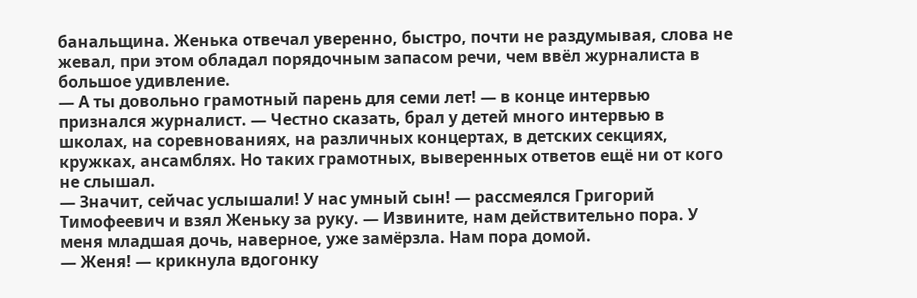банальщина. Женька отвечал уверенно, быстро, почти не раздумывая, слова не жевал, при этом обладал порядочным запасом речи, чем ввёл журналиста в большое удивление.
— А ты довольно грамотный парень для семи лет! — в конце интервью признался журналист. — Честно сказать, брал у детей много интервью в школах, на соревнованиях, на различных концертах, в детских секциях, кружках, ансамблях. Но таких грамотных, выверенных ответов ещё ни от кого не слышал.
— Значит, сейчас услышали! У нас умный сын! — рассмеялся Григорий Тимофеевич и взял Женьку за руку. — Извините, нам действительно пора. У меня младшая дочь, наверное, уже замёрзла. Нам пора домой.
— Женя! — крикнула вдогонку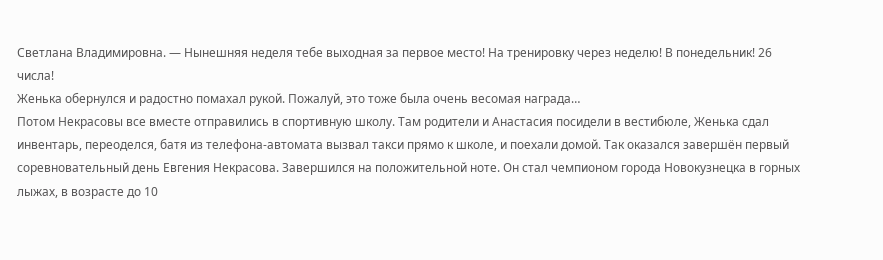Светлана Владимировна. — Нынешняя неделя тебе выходная за первое место! На тренировку через неделю! В понедельник! 26 числа!
Женька обернулся и радостно помахал рукой. Пожалуй, это тоже была очень весомая награда…
Потом Некрасовы все вместе отправились в спортивную школу. Там родители и Анастасия посидели в вестибюле, Женька сдал инвентарь, переоделся, батя из телефона-автомата вызвал такси прямо к школе, и поехали домой. Так оказался завершён первый соревновательный день Евгения Некрасова. Завершился на положительной ноте. Он стал чемпионом города Новокузнецка в горных лыжах, в возрасте до 10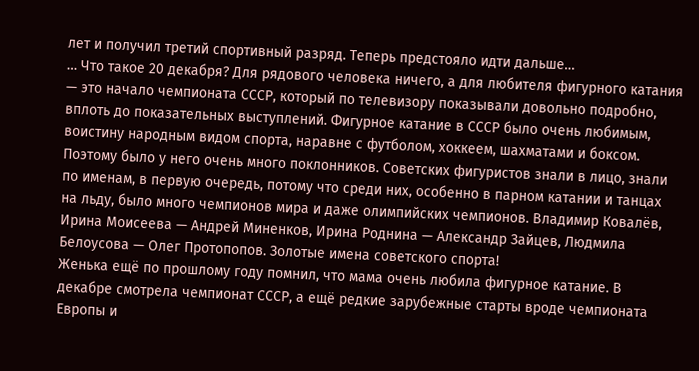лет и получил третий спортивный разряд. Теперь предстояло идти дальше…
… Что такое 20 декабря? Для рядового человека ничего, а для любителя фигурного катания — это начало чемпионата СССР, который по телевизору показывали довольно подробно, вплоть до показательных выступлений. Фигурное катание в СССР было очень любимым, воистину народным видом спорта, наравне с футболом, хоккеем, шахматами и боксом. Поэтому было у него очень много поклонников. Советских фигуристов знали в лицо, знали по именам, в первую очередь, потому что среди них, особенно в парном катании и танцах на льду, было много чемпионов мира и даже олимпийских чемпионов. Владимир Ковалёв, Ирина Моисеева — Андрей Миненков, Ирина Роднина — Александр Зайцев, Людмила Белоусова — Олег Протопопов. Золотые имена советского спорта!
Женька ещё по прошлому году помнил, что мама очень любила фигурное катание. В декабре смотрела чемпионат СССР, а ещё редкие зарубежные старты вроде чемпионата Европы и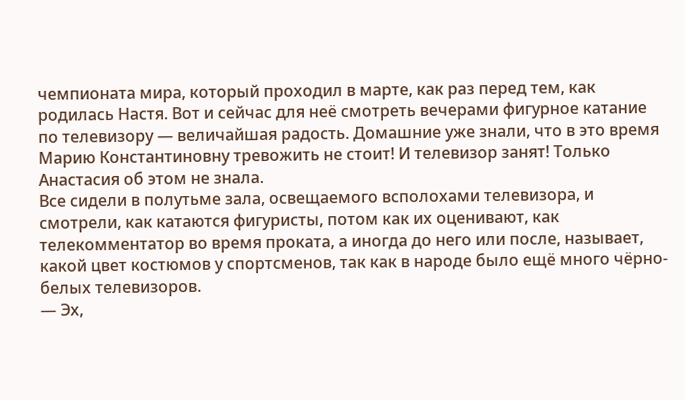чемпионата мира, который проходил в марте, как раз перед тем, как родилась Настя. Вот и сейчас для неё смотреть вечерами фигурное катание по телевизору — величайшая радость. Домашние уже знали, что в это время Марию Константиновну тревожить не стоит! И телевизор занят! Только Анастасия об этом не знала.
Все сидели в полутьме зала, освещаемого всполохами телевизора, и смотрели, как катаются фигуристы, потом как их оценивают, как телекомментатор во время проката, а иногда до него или после, называет, какой цвет костюмов у спортсменов, так как в народе было ещё много чёрно-белых телевизоров.
— Эх,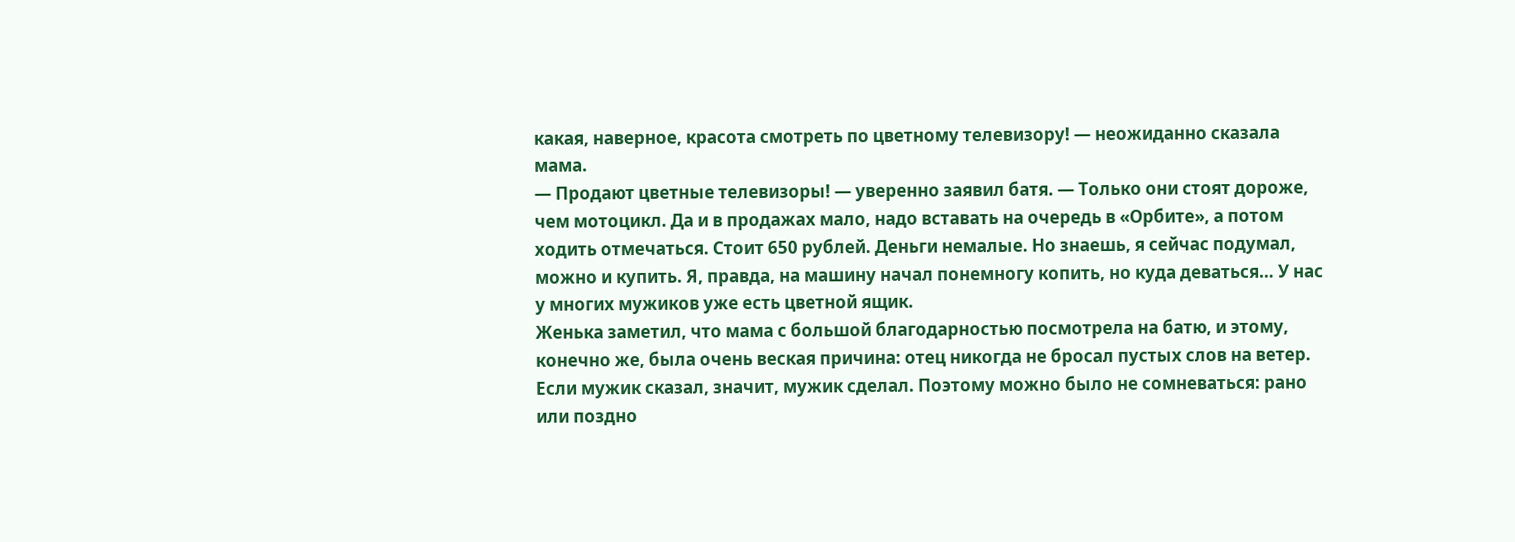какая, наверное, красота смотреть по цветному телевизору! — неожиданно сказала мама.
— Продают цветные телевизоры! — уверенно заявил батя. — Только они стоят дороже, чем мотоцикл. Да и в продажах мало, надо вставать на очередь в «Орбите», а потом ходить отмечаться. Стоит 650 рублей. Деньги немалые. Но знаешь, я сейчас подумал, можно и купить. Я, правда, на машину начал понемногу копить, но куда деваться… У нас у многих мужиков уже есть цветной ящик.
Женька заметил, что мама с большой благодарностью посмотрела на батю, и этому, конечно же, была очень веская причина: отец никогда не бросал пустых слов на ветер. Если мужик сказал, значит, мужик сделал. Поэтому можно было не сомневаться: рано или поздно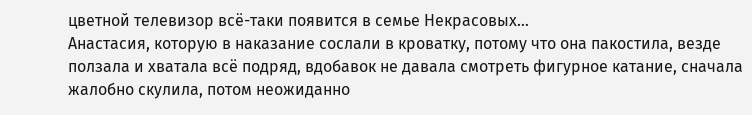цветной телевизор всё-таки появится в семье Некрасовых…
Анастасия, которую в наказание сослали в кроватку, потому что она пакостила, везде ползала и хватала всё подряд, вдобавок не давала смотреть фигурное катание, сначала жалобно скулила, потом неожиданно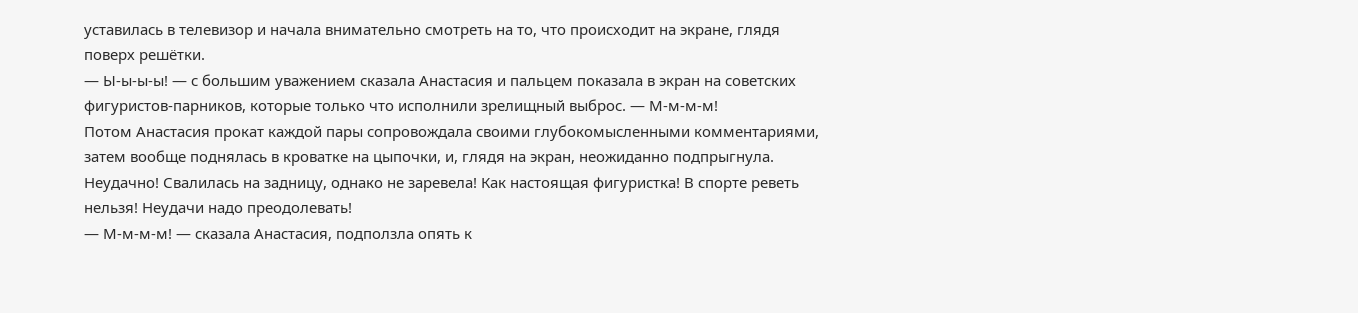уставилась в телевизор и начала внимательно смотреть на то, что происходит на экране, глядя поверх решётки.
— Ы-ы-ы-ы! — с большим уважением сказала Анастасия и пальцем показала в экран на советских фигуристов-парников, которые только что исполнили зрелищный выброс. — М-м-м-м!
Потом Анастасия прокат каждой пары сопровождала своими глубокомысленными комментариями, затем вообще поднялась в кроватке на цыпочки, и, глядя на экран, неожиданно подпрыгнула. Неудачно! Свалилась на задницу, однако не заревела! Как настоящая фигуристка! В спорте реветь нельзя! Неудачи надо преодолевать!
— М-м-м-м! — сказала Анастасия, подползла опять к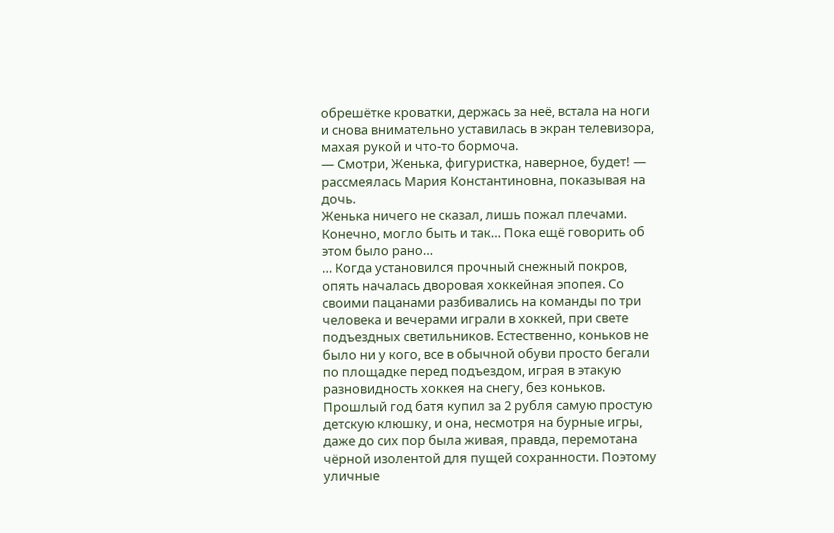обрешётке кроватки, держась за неё, встала на ноги и снова внимательно уставилась в экран телевизора, махая рукой и что-то бормоча.
— Смотри, Женька, фигуристка, наверное, будет! — рассмеялась Мария Константиновна, показывая на дочь.
Женька ничего не сказал, лишь пожал плечами. Конечно, могло быть и так… Пока ещё говорить об этом было рано…
… Когда установился прочный снежный покров, опять началась дворовая хоккейная эпопея. Со своими пацанами разбивались на команды по три человека и вечерами играли в хоккей, при свете подъездных светильников. Естественно, коньков не было ни у кого, все в обычной обуви просто бегали по площадке перед подъездом, играя в этакую разновидность хоккея на снегу, без коньков. Прошлый год батя купил за 2 рубля самую простую детскую клюшку, и она, несмотря на бурные игры, даже до сих пор была живая, правда, перемотана чёрной изолентой для пущей сохранности. Поэтому уличные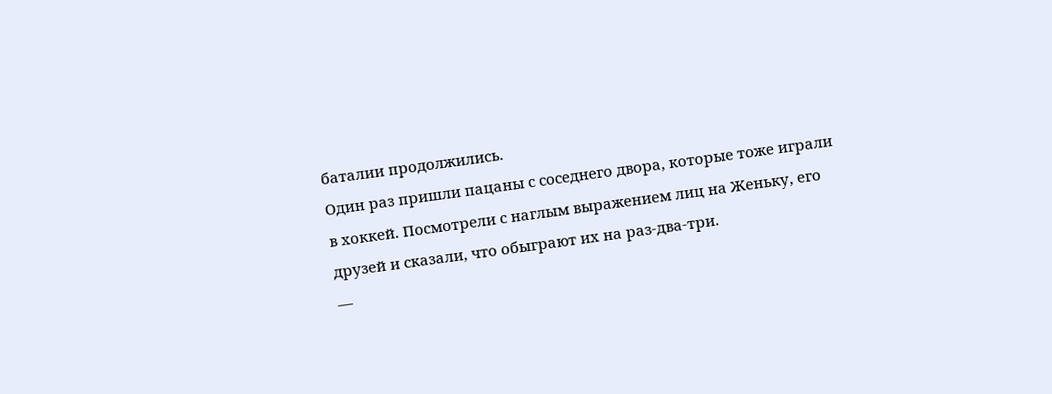баталии продолжились.
Один раз пришли пацаны с соседнего двора, которые тоже играли в хоккей. Посмотрели с наглым выражением лиц на Женьку, его друзей и сказали, что обыграют их на раз-два-три.
—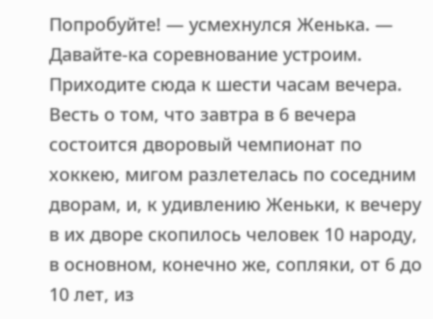Попробуйте! — усмехнулся Женька. — Давайте-ка соревнование устроим. Приходите сюда к шести часам вечера.
Весть о том, что завтра в 6 вечера состоится дворовый чемпионат по хоккею, мигом разлетелась по соседним дворам, и, к удивлению Женьки, к вечеру в их дворе скопилось человек 10 народу, в основном, конечно же, сопляки, от 6 до 10 лет, из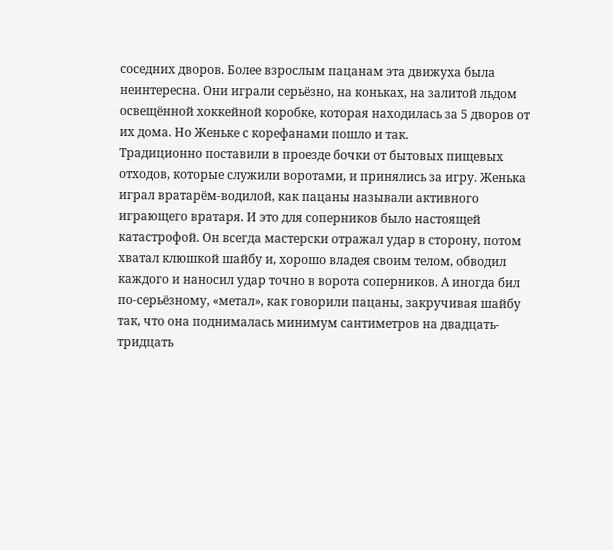соседних дворов. Более взрослым пацанам эта движуха была неинтересна. Они играли серьёзно, на коньках, на залитой льдом освещённой хоккейной коробке, которая находилась за 5 дворов от их дома. Но Женьке с корефанами пошло и так.
Традиционно поставили в проезде бочки от бытовых пищевых отходов, которые служили воротами, и принялись за игру. Женька играл вратарём-водилой, как пацаны называли активного играющего вратаря. И это для соперников было настоящей катастрофой. Он всегда мастерски отражал удар в сторону, потом хватал клюшкой шайбу и, хорошо владея своим телом, обводил каждого и наносил удар точно в ворота соперников. А иногда бил по-серьёзному, «метал», как говорили пацаны, закручивая шайбу так, что она поднималась минимум сантиметров на двадцать-тридцать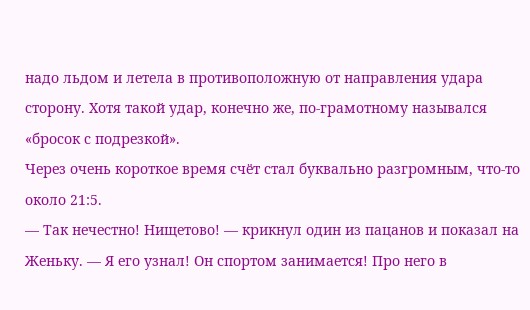надо льдом и летела в противоположную от направления удара сторону. Хотя такой удар, конечно же, по-грамотному назывался «бросок с подрезкой».
Через очень короткое время счёт стал буквально разгромным, что-то около 21:5.
— Так нечестно! Нищетово! — крикнул один из пацанов и показал на Женьку. — Я его узнал! Он спортом занимается! Про него в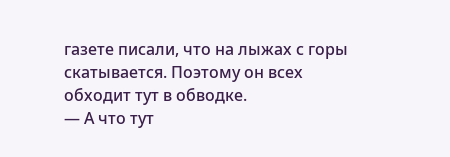газете писали, что на лыжах с горы скатывается. Поэтому он всех обходит тут в обводке.
— А что тут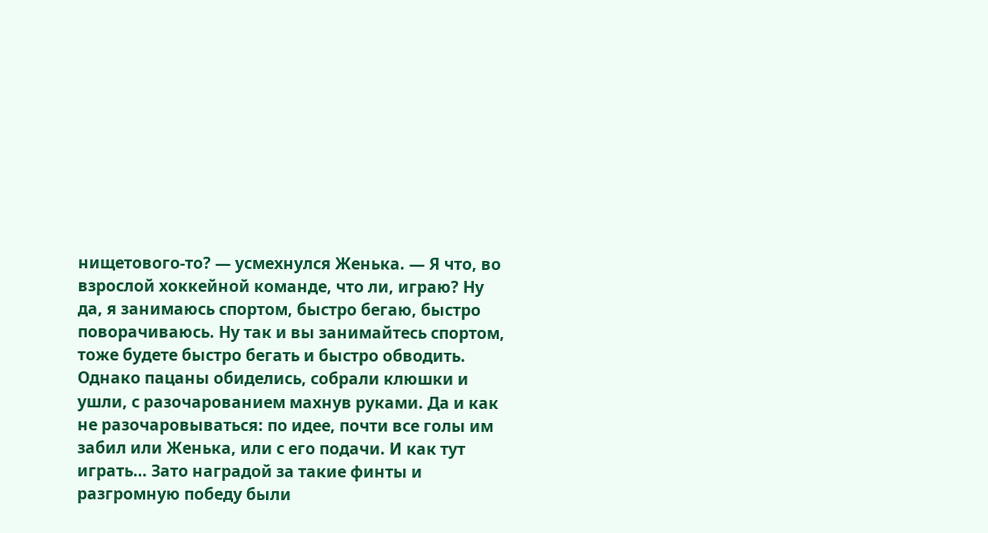нищетового-то? — усмехнулся Женька. — Я что, во взрослой хоккейной команде, что ли, играю? Ну да, я занимаюсь спортом, быстро бегаю, быстро поворачиваюсь. Ну так и вы занимайтесь спортом, тоже будете быстро бегать и быстро обводить.
Однако пацаны обиделись, собрали клюшки и ушли, с разочарованием махнув руками. Да и как не разочаровываться: по идее, почти все голы им забил или Женька, или с его подачи. И как тут играть… Зато наградой за такие финты и разгромную победу были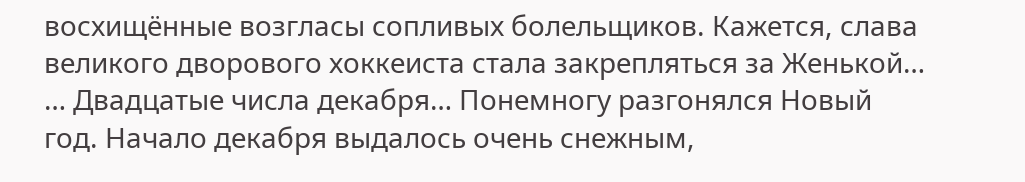восхищённые возгласы сопливых болельщиков. Кажется, слава великого дворового хоккеиста стала закрепляться за Женькой…
… Двадцатые числа декабря… Понемногу разгонялся Новый год. Начало декабря выдалось очень снежным,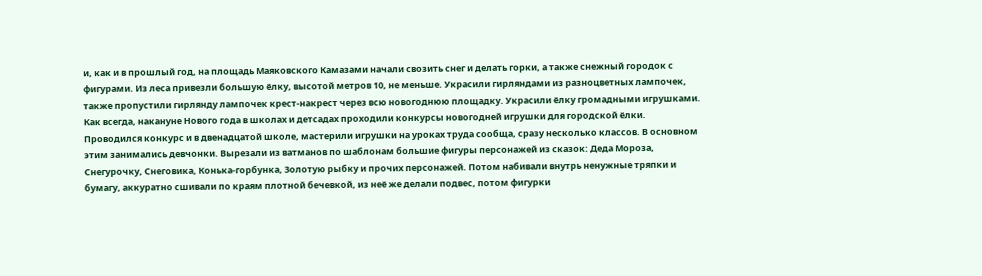и, как и в прошлый год, на площадь Маяковского Камазами начали свозить снег и делать горки, а также снежный городок с фигурами. Из леса привезли большую ёлку, высотой метров 10, не меньше. Украсили гирляндами из разноцветных лампочек, также пропустили гирлянду лампочек крест-накрест через всю новогоднюю площадку. Украсили ёлку громадными игрушками. Как всегда, накануне Нового года в школах и детсадах проходили конкурсы новогодней игрушки для городской ёлки.
Проводился конкурс и в двенадцатой школе, мастерили игрушки на уроках труда сообща, сразу несколько классов. В основном этим занимались девчонки. Вырезали из ватманов по шаблонам большие фигуры персонажей из сказок: Деда Мороза, Снегурочку, Снеговика, Конька-горбунка, Золотую рыбку и прочих персонажей. Потом набивали внутрь ненужные тряпки и бумагу, аккуратно сшивали по краям плотной бечевкой, из неё же делали подвес, потом фигурки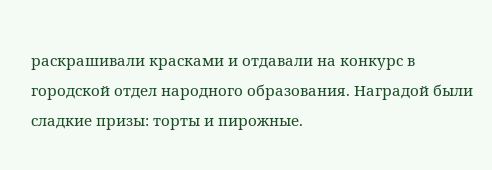раскрашивали красками и отдавали на конкурс в городской отдел народного образования. Наградой были сладкие призы: торты и пирожные.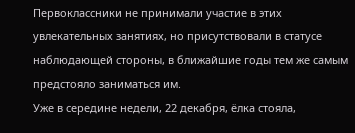Первоклассники не принимали участие в этих увлекательных занятиях, но присутствовали в статусе наблюдающей стороны, в ближайшие годы тем же самым предстояло заниматься им.
Уже в середине недели, 22 декабря, ёлка стояла,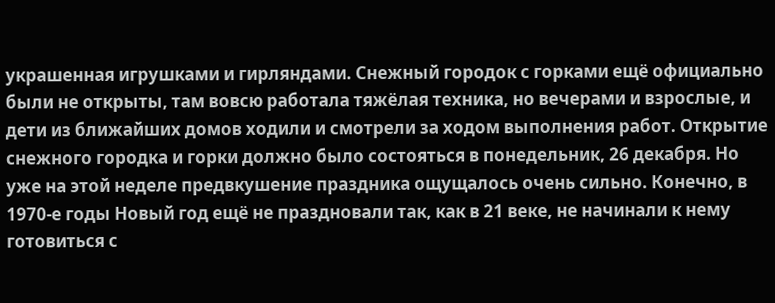украшенная игрушками и гирляндами. Снежный городок с горками ещё официально были не открыты, там вовсю работала тяжёлая техника, но вечерами и взрослые, и дети из ближайших домов ходили и смотрели за ходом выполнения работ. Открытие снежного городка и горки должно было состояться в понедельник, 26 декабря. Но уже на этой неделе предвкушение праздника ощущалось очень сильно. Конечно, в 1970-е годы Новый год ещё не праздновали так, как в 21 веке, не начинали к нему готовиться с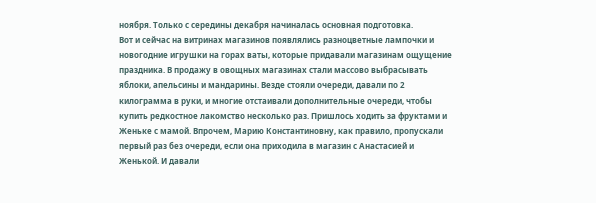ноября. Только с середины декабря начиналась основная подготовка.
Вот и сейчас на витринах магазинов появлялись разноцветные лампочки и новогодние игрушки на горах ваты, которые придавали магазинам ощущение праздника. В продажу в овощных магазинах стали массово выбрасывать яблоки, апельсины и мандарины. Везде стояли очереди, давали по 2 килограмма в руки, и многие отстаивали дополнительные очереди, чтобы купить редкостное лакомство несколько раз. Пришлось ходить за фруктами и Женьке с мамой. Впрочем, Марию Константиновну, как правило, пропускали первый раз без очереди, если она приходила в магазин с Анастасией и Женькой. И давали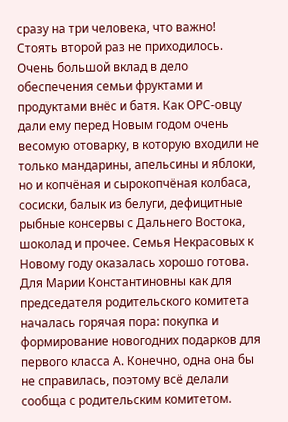сразу на три человека, что важно! Стоять второй раз не приходилось.
Очень большой вклад в дело обеспечения семьи фруктами и продуктами внёс и батя. Как ОРС-овцу дали ему перед Новым годом очень весомую отоварку, в которую входили не только мандарины, апельсины и яблоки, но и копчёная и сырокопчёная колбаса, сосиски, балык из белуги, дефицитные рыбные консервы с Дальнего Востока, шоколад и прочее. Семья Некрасовых к Новому году оказалась хорошо готова.
Для Марии Константиновны как для председателя родительского комитета началась горячая пора: покупка и формирование новогодних подарков для первого класса А. Конечно, одна она бы не справилась, поэтому всё делали сообща с родительским комитетом.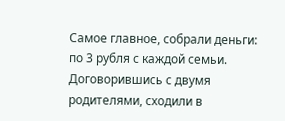Самое главное, собрали деньги: по 3 рубля с каждой семьи. Договорившись с двумя родителями, сходили в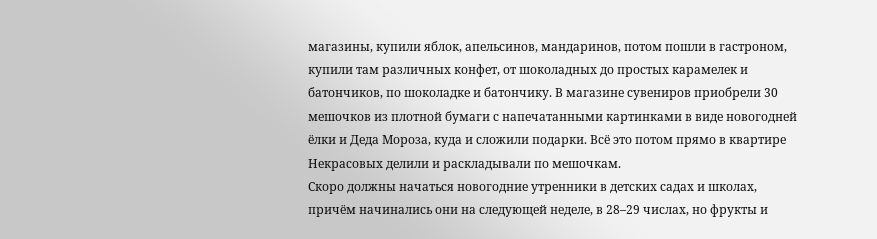магазины, купили яблок, апельсинов, мандаринов, потом пошли в гастроном, купили там различных конфет, от шоколадных до простых карамелек и батончиков, по шоколадке и батончику. В магазине сувениров приобрели 30 мешочков из плотной бумаги с напечатанными картинками в виде новогодней ёлки и Деда Мороза, куда и сложили подарки. Всё это потом прямо в квартире Некрасовых делили и раскладывали по мешочкам.
Скоро должны начаться новогодние утренники в детских садах и школах, причём начинались они на следующей неделе, в 28–29 числах, но фрукты и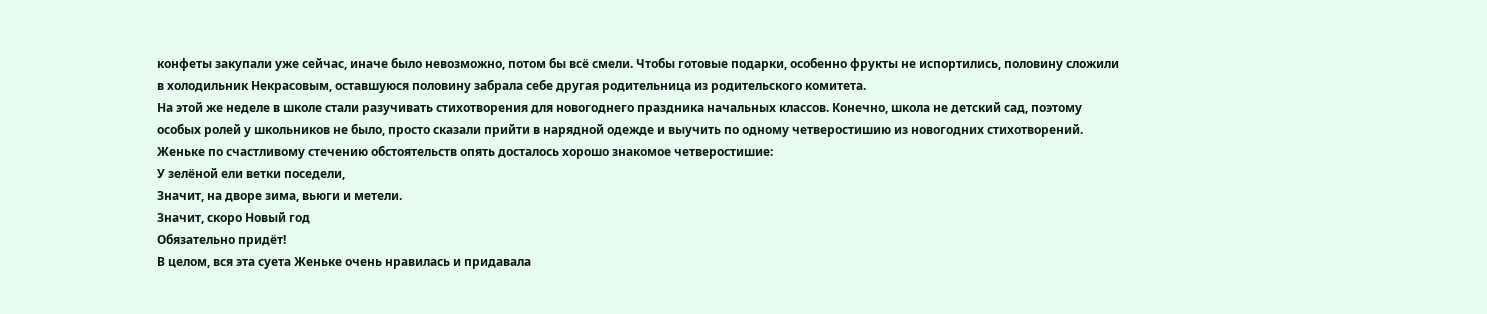конфеты закупали уже сейчас, иначе было невозможно, потом бы всё смели. Чтобы готовые подарки, особенно фрукты не испортились, половину сложили в холодильник Некрасовым, оставшуюся половину забрала себе другая родительница из родительского комитета.
На этой же неделе в школе стали разучивать стихотворения для новогоднего праздника начальных классов. Конечно, школа не детский сад, поэтому особых ролей у школьников не было, просто сказали прийти в нарядной одежде и выучить по одному четверостишию из новогодних стихотворений.
Женьке по счастливому стечению обстоятельств опять досталось хорошо знакомое четверостишие:
У зелёной ели ветки поседели,
Значит, на дворе зима, вьюги и метели.
Значит, скоро Новый год
Обязательно придёт!
В целом, вся эта суета Женьке очень нравилась и придавала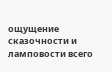ощущение сказочности и ламповости всего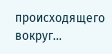происходящего вокруг…